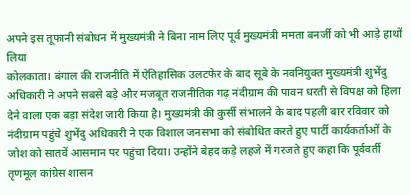अपने इस तूफानी संबोधन में मुख्यमंत्री ने बिना नाम लिए पूर्व मुख्यमंत्री ममता बनर्जी को भी आड़े हाथों लिया
कोलकाता। बंगाल की राजनीति में ऐतिहासिक उलटफेर के बाद सूबे के नवनियुक्त मुख्यमंत्री शुभेंदु अधिकारी ने अपने सबसे बड़े और मजबूत राजनीतिक गढ़ नंदीग्राम की पावन धरती से विपक्ष को हिला देने वाला एक बड़ा संदेश जारी किया है। मुख्यमंत्री की कुर्सी संभालने के बाद पहली बार रविवार को नंदीग्राम पहुंचे शुभेंदु अधिकारी ने एक विशाल जनसभा को संबोधित करते हुए पार्टी कार्यकर्ताओं के जोश को सातवें आसमान पर पहुंचा दिया। उन्होंने बेहद कड़े लहजे में गरजते हुए कहा कि पूर्ववर्ती तृणमूल कांग्रेस शासन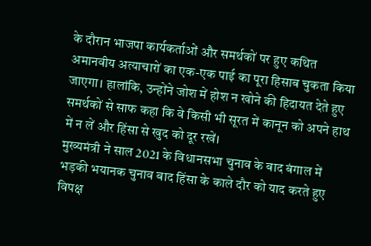के दौरान भाजपा कार्यकर्ताओं और समर्थकों पर हुए कथित अमानवीय अत्याचारों का एक-एक पाई का पूरा हिसाब चुकता किया जाएगा। हालांकि, उन्होंने जोश में होश न खोने की हिदायत देते हुए समर्थकों से साफ कहा कि वे किसी भी सूरत में कानून को अपने हाथ में न लें और हिंसा से खुद को दूर रखें।
मुख्यमंत्री ने साल 2021 के विधानसभा चुनाव के बाद बंगाल में भड़की भयानक चुनाव बाद हिंसा के काले दौर को याद करते हुए विपक्ष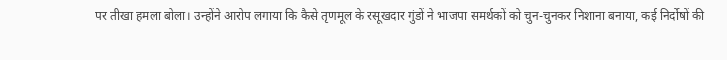पर तीखा हमला बोला। उन्होंने आरोप लगाया कि कैसे तृणमूल के रसूखदार गुंडों ने भाजपा समर्थकों को चुन-चुनकर निशाना बनाया, कई निर्दोषों की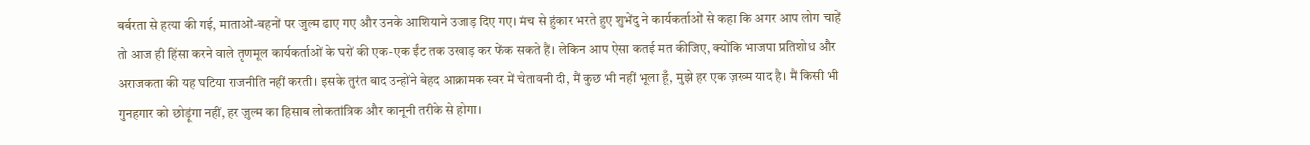बर्बरता से हत्या की गई, माताओं-बहनों पर जुल्म ढाए गए और उनके आशियाने उजाड़ दिए गए। मंच से हुंकार भरते हुए शुभेंदु ने कार्यकर्ताओं से कहा कि अगर आप लोग चाहें तो आज ही हिंसा करने वाले तृणमूल कार्यकर्ताओं के घरों की एक-एक ईंट तक उखाड़ कर फेंक सकते हैं। लेकिन आप ऐसा कतई मत कीजिए, क्योंकि भाजपा प्रतिशोध और अराजकता की यह घटिया राजनीति नहीं करती। इसके तुरंत बाद उन्होंने बेहद आक्रामक स्वर में चेतावनी दी, मैं कुछ भी नहीं भूला हूँ, मुझे हर एक ज़ख्म याद है। मैं किसी भी गुनहगार को छोड़ूंगा नहीं, हर ज़ुल्म का हिसाब लोकतांत्रिक और कानूनी तरीके से होगा।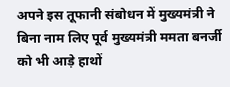अपने इस तूफानी संबोधन में मुख्यमंत्री ने बिना नाम लिए पूर्व मुख्यमंत्री ममता बनर्जी को भी आड़े हाथों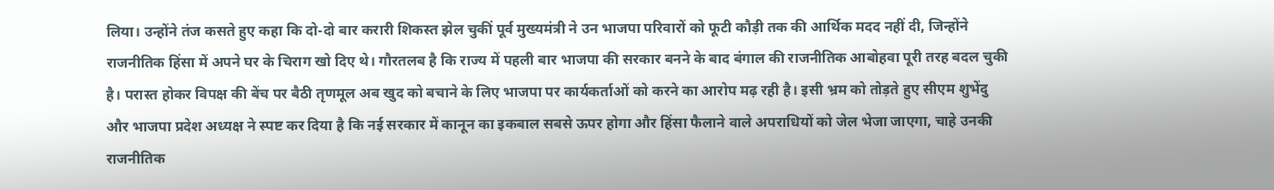लिया। उन्होंने तंज कसते हुए कहा कि दो-दो बार करारी शिकस्त झेल चुकीं पूर्व मुख्यमंत्री ने उन भाजपा परिवारों को फूटी कौड़ी तक की आर्थिक मदद नहीं दी, जिन्होंने राजनीतिक हिंसा में अपने घर के चिराग खो दिए थे। गौरतलब है कि राज्य में पहली बार भाजपा की सरकार बनने के बाद बंगाल की राजनीतिक आबोहवा पूरी तरह बदल चुकी है। परास्त होकर विपक्ष की बेंच पर बैठी तृणमूल अब खुद को बचाने के लिए भाजपा पर कार्यकर्ताओं को करने का आरोप मढ़ रही है। इसी भ्रम को तोड़ते हुए सीएम शुभेंदु और भाजपा प्रदेश अध्यक्ष ने स्पष्ट कर दिया है कि नई सरकार में कानून का इकबाल सबसे ऊपर होगा और हिंसा फैलाने वाले अपराधियों को जेल भेजा जाएगा, चाहे उनकी राजनीतिक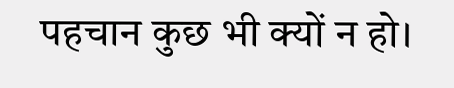पहचान कुछ भी क्यों न हो।